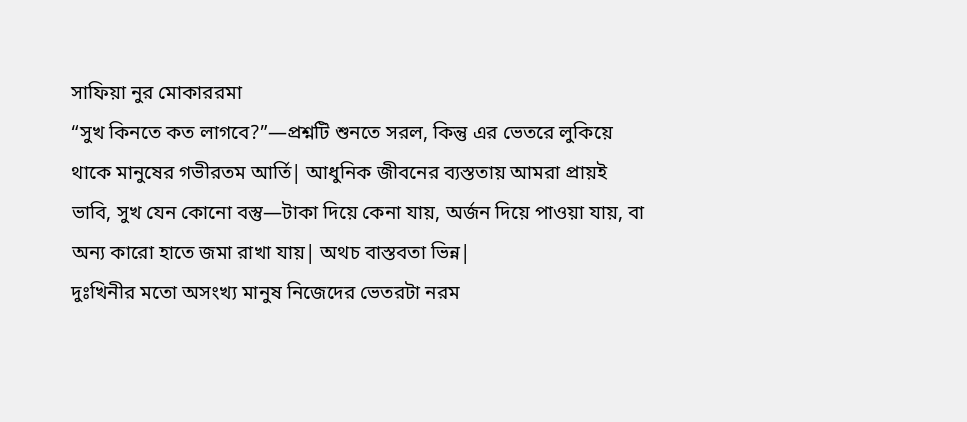সাফিয়া নুর মোকাররমা
“সুখ কিনতে কত লাগবে?”—প্রশ্নটি শুনতে সরল, কিন্তু এর ভেতরে লুকিয়ে থাকে মানুষের গভীরতম আর্তি| আধুনিক জীবনের ব্যস্ততায় আমরা প্রায়ই ভাবি, সুখ যেন কোনো বস্তু—টাকা দিয়ে কেনা যায়, অর্জন দিয়ে পাওয়া যায়, বা অন্য কারো হাতে জমা রাখা যায়| অথচ বাস্তবতা ভিন্ন|
দুঃখিনীর মতো অসংখ্য মানুষ নিজেদের ভেতরটা নরম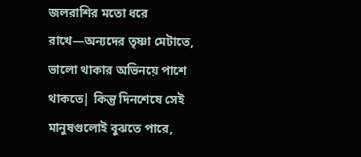জলরাশির মতো ধরে রাখে—অন্যদের তৃষ্ণা মেটাতে, ভালো থাকার অভিনয়ে পাশে থাকতে| কিন্তু দিনশেষে সেই মানুষগুলোই বুঝতে পারে,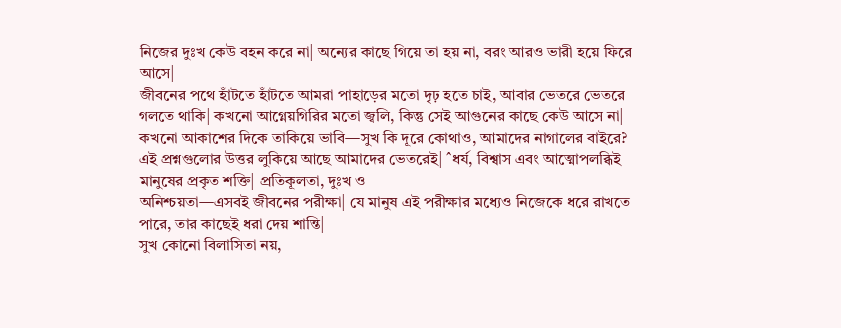নিজের দুঃখ কেউ বহন করে না| অন্যের কাছে গিয়ে তা হয় না, বরং আরও ভারী হয়ে ফিরে আসে|
জীবনের পথে হাঁটতে হাঁটতে আমরা পাহাড়ের মতো দৃঢ় হতে চাই, আবার ভেতরে ভেতরে গলতে থাকি| কখনো আগ্নেয়গিরির মতো জ্বলি, কিন্তু সেই আগুনের কাছে কেউ আসে না| কখনো আকাশের দিকে তাকিয়ে ভাবি—সুখ কি দূরে কোথাও, আমাদের নাগালের বাইরে?
এই প্রশ্নগুলোর উত্তর লুকিয়ে আছে আমাদের ভেতরেই| ˆধর্য, বিশ্বাস এবং আত্মোপলব্ধিই মানুষের প্রকৃত শক্তি| প্রতিকূলতা, দুঃখ ও
অনিশ্চয়তা—এসবই জীবনের পরীক্ষা| যে মানুষ এই পরীক্ষার মধ্যেও নিজেকে ধরে রাখতে পারে, তার কাছেই ধরা দেয় শান্তি|
সুখ কোনো বিলাসিতা নয়,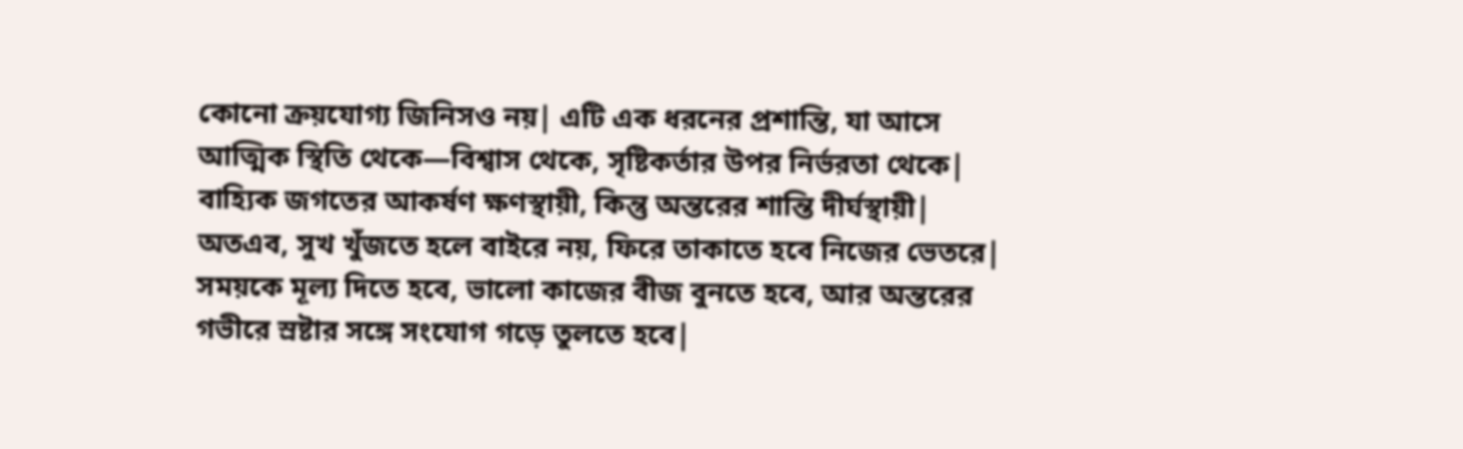কোনো ক্রয়যোগ্য জিনিসও নয়| এটি এক ধরনের প্রশান্তি, যা আসে আত্মিক স্থিতি থেকে—বিশ্বাস থেকে, সৃষ্টিকর্তার উপর নির্ভরতা থেকে| বাহ্যিক জগতের আকর্ষণ ক্ষণস্থায়ী, কিন্তু অন্তরের শান্তি দীর্ঘস্থায়ী|
অতএব, সুখ খুঁজতে হলে বাইরে নয়, ফিরে তাকাতে হবে নিজের ভেতরে| সময়কে মূল্য দিতে হবে, ভালো কাজের বীজ বুনতে হবে, আর অন্তরের গভীরে স্রষ্টার সঙ্গে সংযোগ গড়ে তুলতে হবে|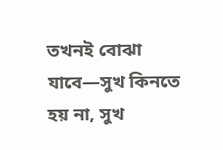তখনই বোঝা যাবে—সুখ কিনতে হয় না, সুখ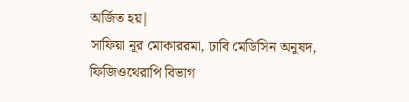অর্জিত হয়|
সাফিয়া নূর মোকাররমা, ঢাবি মেডিসিন অনুষদ, ফিজিওথেরাপি বিভাগ